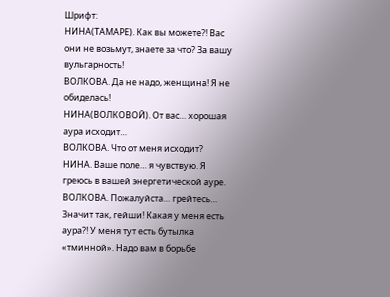Шрифт:
НИНА(ТАМАРЕ). Как вы можете?! Вас они не возьмут, знаете за что? За вашу вульгарность!
ВОЛКОВА. Да не надо, женщина! Я не обиделась!
НИНА(ВОЛКОВОЙ). От вас… хорошая аура исходит…
ВОЛКОВА. Что от меня исходит?
НИНА. Ваше поле… я чувствую. Я греюсь в вашей энергетической ауре.
ВОЛКОВА. Пожалуйста… грейтесь… Значит так, гейши! Какая у меня есть аура?! У меня тут есть бутылка «тминной». Надо вам в борьбе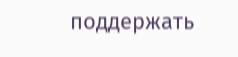поддержать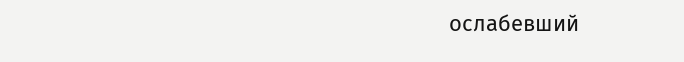ослабевший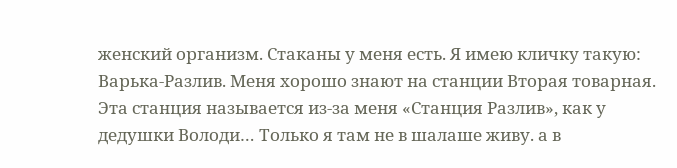женский организм. Стаканы у меня есть. Я имею кличку такую: Варька-Разлив. Меня хорошо знают на станции Вторая товарная. Эта станция называется из-за меня «Станция Разлив», как у дедушки Володи… Только я там не в шалаше живу. а в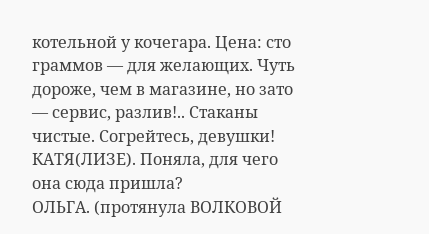котельной у кочегара. Цена: сто граммов — для желающих. Чуть дороже, чем в магазине, но зато — сервис, разлив!.. Стаканы чистые. Согрейтесь, девушки!
КАТЯ(ЛИЗЕ). Поняла, для чего она сюда пришла?
ОЛЬГА. (протянула ВОЛКОВОЙ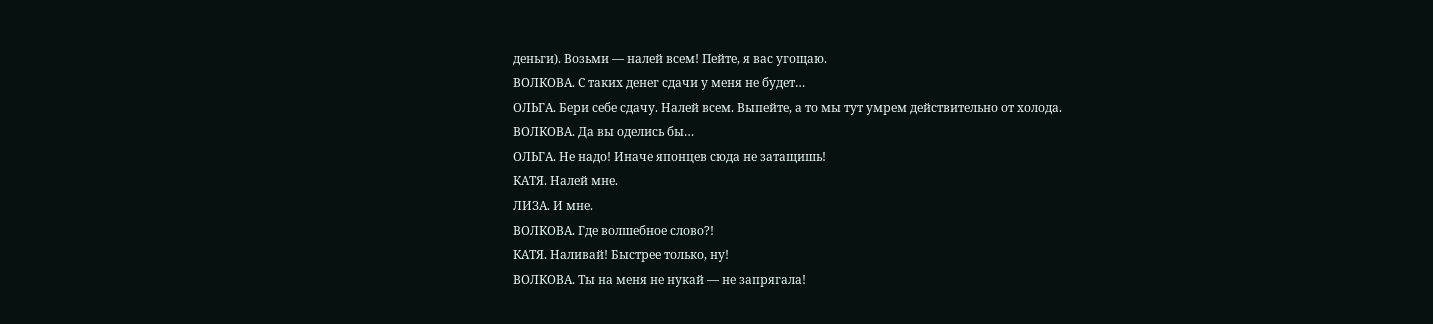деньги). Возьми — налей всем! Пейте, я вас угощаю.
ВОЛКОВА. С таких денег сдачи у меня не будет…
ОЛЬГА. Бери себе сдачу. Налей всем. Выпейте, а то мы тут умрем действительно от холода.
ВОЛКОВА. Да вы оделись бы…
ОЛЬГА. Не надо! Иначе японцев сюда не затащишь!
КАТЯ. Налей мне.
ЛИЗА. И мне.
ВОЛКОВА. Где волшебное слово?!
КАТЯ. Наливай! Быстрее только, ну!
ВОЛКОВА. Ты на меня не нукай — не запрягала!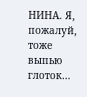НИНА. Я, пожалуй, тоже выпью глоток…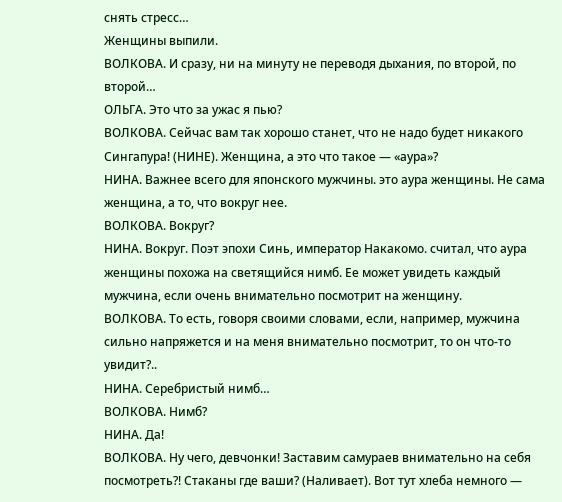снять стресс…
Женщины выпили.
ВОЛКОВА. И сразу, ни на минуту не переводя дыхания, по второй, по второй…
ОЛЬГА. Это что за ужас я пью?
ВОЛКОВА. Сейчас вам так хорошо станет, что не надо будет никакого Сингапура! (НИНЕ). Женщина, а это что такое — «аура»?
НИНА. Важнее всего для японского мужчины. это аура женщины. Не сама женщина, а то, что вокруг нее.
ВОЛКОВА. Вокруг?
НИНА. Вокруг. Поэт эпохи Синь, император Накакомо. считал, что аура женщины похожа на светящийся нимб. Ее может увидеть каждый мужчина, если очень внимательно посмотрит на женщину.
ВОЛКОВА. То есть, говоря своими словами, если, например, мужчина сильно напряжется и на меня внимательно посмотрит, то он что-то увидит?..
НИНА. Серебристый нимб…
ВОЛКОВА. Нимб?
НИНА. Да!
ВОЛКОВА. Ну чего, девчонки! Заставим самураев внимательно на себя посмотреть?! Стаканы где ваши? (Наливает). Вот тут хлеба немного —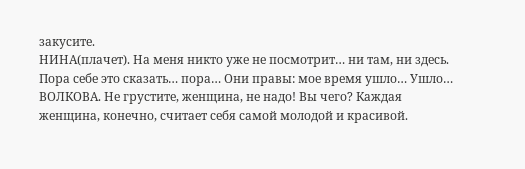закусите.
НИНА(плачет). На меня никто уже не посмотрит… ни там, ни здесь. Пора себе это сказать… пора… Они правы: мое время ушло… Ушло…
ВОЛКОВА. Не грустите, женщина, не надо! Вы чего? Каждая женщина, конечно, считает себя самой молодой и красивой.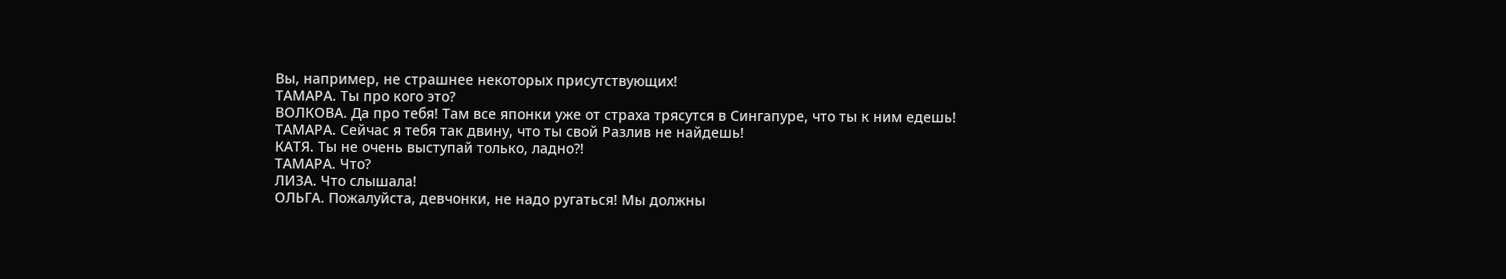Вы, например, не страшнее некоторых присутствующих!
ТАМАРА. Ты про кого это?
ВОЛКОВА. Да про тебя! Там все японки уже от страха трясутся в Сингапуре, что ты к ним едешь!
ТАМАРА. Сейчас я тебя так двину, что ты свой Разлив не найдешь!
КАТЯ. Ты не очень выступай только, ладно?!
ТАМАРА. Что?
ЛИЗА. Что слышала!
ОЛЬГА. Пожалуйста, девчонки, не надо ругаться! Мы должны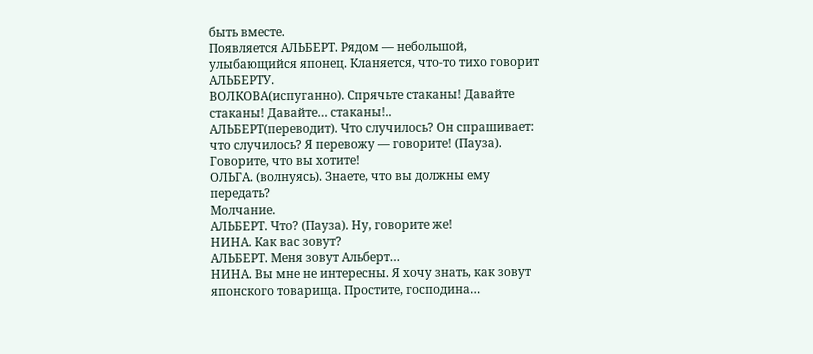быть вместе.
Появляется АЛЬБЕРТ. Рядом — небольшой, улыбающийся японец. Кланяется, что-то тихо говорит АЛЬБЕРТУ.
ВОЛКОВА(испуганно). Спрячьте стаканы! Давайте стаканы! Давайте… стаканы!..
АЛЬБЕРТ(переводит). Что случилось? Он спрашивает: что случилось? Я перевожу — говорите! (Пауза). Говорите, что вы хотите!
ОЛЬГА. (волнуясь). Знаете, что вы должны ему передать?
Молчание.
АЛЬБЕРТ. Что? (Пауза). Ну, говорите же!
НИНА. Как вас зовут?
АЛЬБЕРТ. Меня зовут Альберт…
НИНА. Вы мне не интересны. Я хочу знать, как зовут японского товарища. Простите, господина…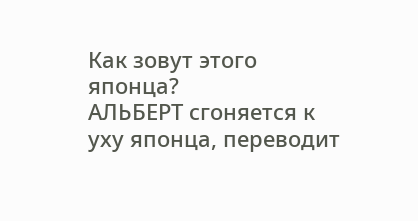Как зовут этого японца?
АЛЬБЕРТ сгоняется к уху японца, переводит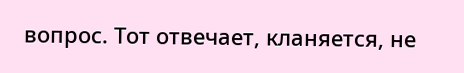вопрос. Тот отвечает, кланяется, не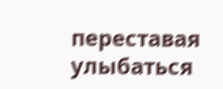переставая улыбаться